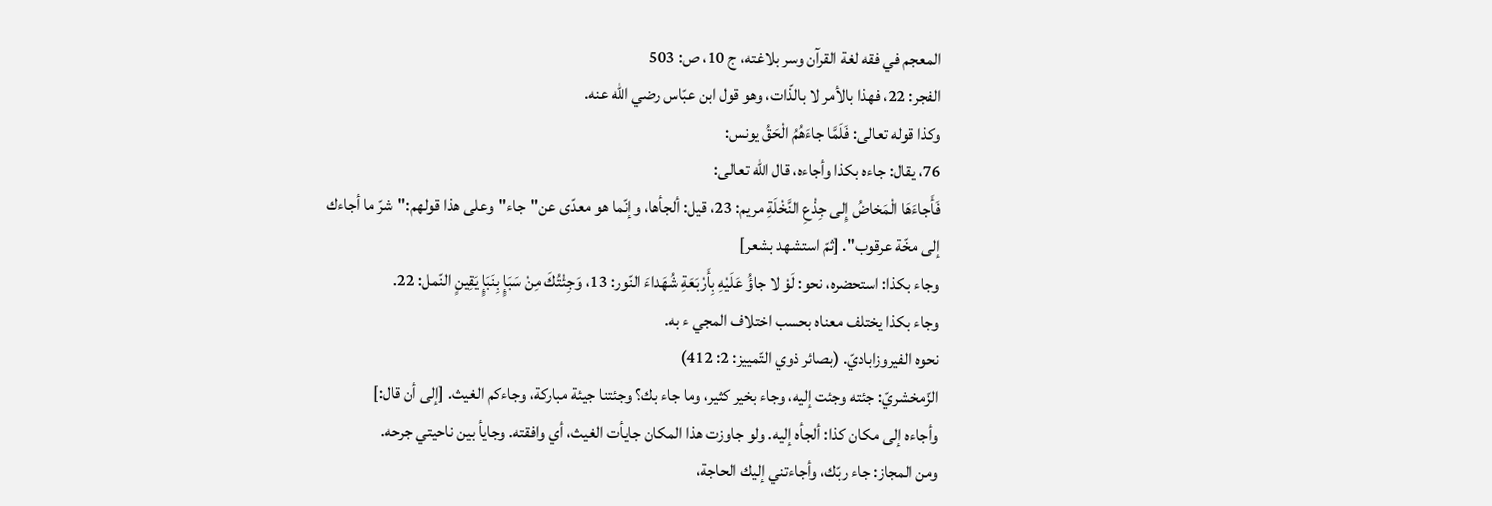المعجم في فقه لغة القرآن وسر بلاغته، ج 10، ص: 503
الفجر: 22، فهذا بالأمر لا بالذّات، وهو قول ابن عبّاس رضي اللّه عنه.
وكذا قوله تعالى: فَلَمَّا جاءَهُمُ الْحَقُ يونس:
76، يقال: جاءه بكذا وأجاءه، قال اللّه تعالى:
فَأَجاءَهَا الْمَخاضُ إِلى جِذْعِ النَّخْلَةِ مريم: 23، قيل: ألجأها، وإنّما هو معدّى عن"جاء"وعلى هذا قولهم:"شرّ ما أجاءك إلى مخّة عرقوب". [ثمّ استشهد بشعر]
وجاء بكذا: استحضره، نحو: لَوْ لا جاؤُ عَلَيْهِ بِأَرْبَعَةِ شُهَداءَ النّور: 13، وَجِئْتُكَ مِنْ سَبَإٍ بِنَبَإٍ يَقِينٍ النّمل: 22.
وجاء بكذا يختلف معناه بحسب اختلاف المجي ء به.
نحوه الفيروزاباديّ. (بصائر ذوي التّمييز: 2: 412)
الزّمخشريّ: جئته وجئت إليه، وجاء بخير كثير، وما جاء بك؟ وجئتنا جيئة مباركة، وجاءكم الغيث. [إلى أن قال:]
وأجاءه إلى مكان كذا: ألجأه إليه. ولو جاوزت هذا المكان جايأت الغيث، أي وافقته. وجايأ بين ناحيتي جرحه.
ومن المجاز: جاء ربّك، وأجاءتني إليك الحاجة،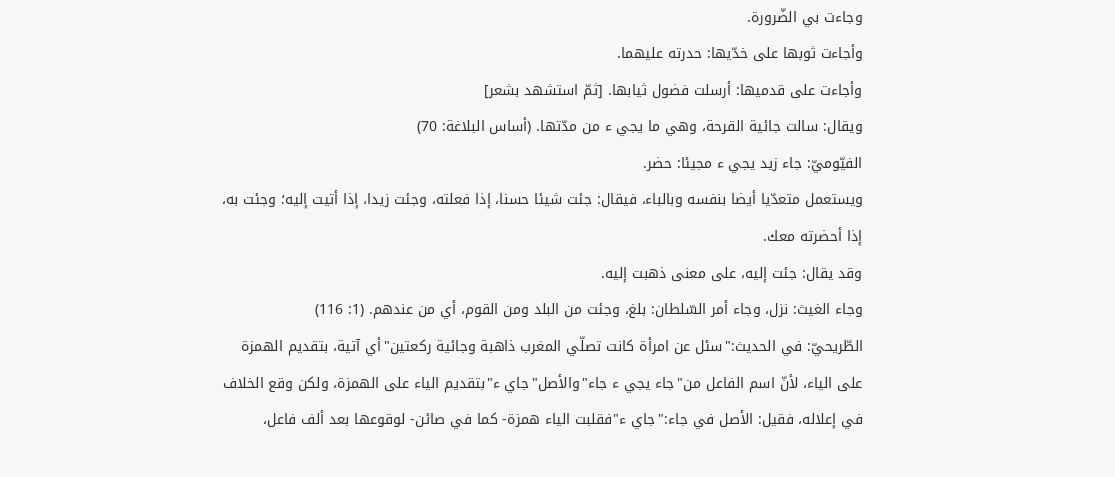وجاءت بي الضّرورة.
وأجاءت ثوبها على خدّيها: حدرته عليهما.
وأجاءت على قدميها: أرسلت فضول ثيابها. [ثمّ استشهد بشعر]
ويقال: سالت جائية القرحة، وهي ما يجي ء من مدّتها. (أساس البلاغة: 70)
الفيّوميّ: جاء زيد يجي ء مجيئا: حضر.
ويستعمل متعدّيا أيضا بنفسه وبالباء، فيقال: جئت شيئا حسنا، إذا فعلته، وجئت زيدا، إذا أتيت إليه؛ وجئت به، إذا أحضرته معك.
وقد يقال: جئت إليه، على معنى ذهبت إليه.
وجاء الغيث: نزل، وجاء أمر السّلطان: بلغ، وجئت من البلد ومن القوم، أي من عندهم. (1: 116)
الطّريحيّ: في الحديث:"سئل عن امرأة كانت تصلّي المغرب ذاهبة وجائية ركعتين"أي آتية، بتقديم الهمزة على الياء، لأنّ اسم الفاعل من"جاء يجي ء جاء"والأصل"جاي ء"بتقديم الياء على الهمزة، ولكن وقع الخلاف في إعلاله، فقيل: الأصل في جاء:"جاي ء"فقلبت الياء همزة- كما في صائن- لوقوعها بعد ألف فاعل،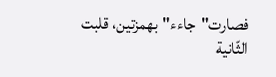فصارت"جاءء"بهمزتين، قلبت الثّانية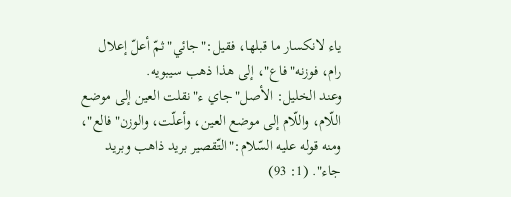ياء لانكسار ما قبلها، فقيل:"جائي"ثمّ أعلّ إعلال رام، فوزنه"فاع"، إلى هذا ذهب سيبويه.
وعند الخليل: الأصل"جاي ء"نقلت العين إلى موضع اللّام، واللّام إلى موضع العين، وأعلّت، والوزن"فالع"، ومنه قوله عليه السّلام:"التّقصير بريد ذاهب وبريد جاء". (1: 93)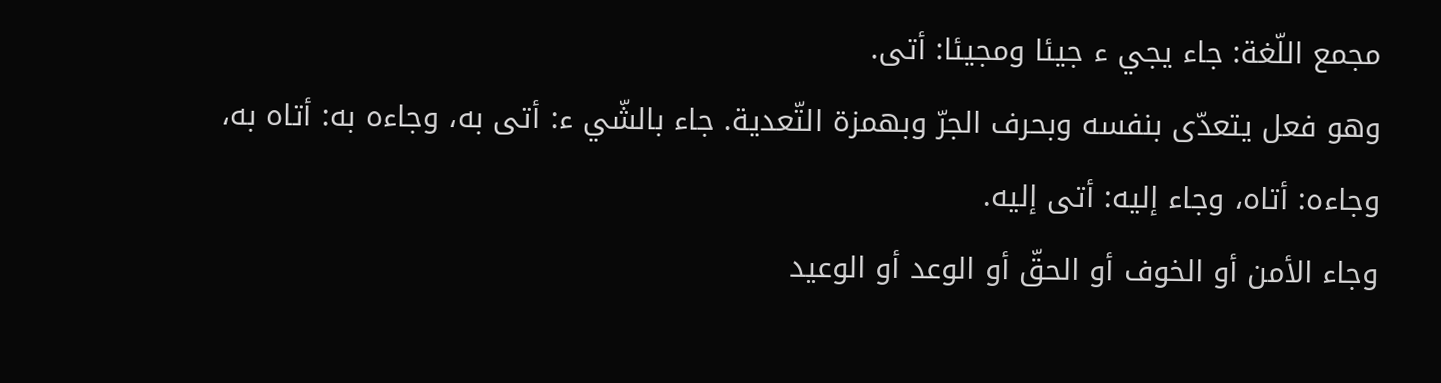مجمع اللّغة: جاء يجي ء جيئا ومجيئا: أتى.
وهو فعل يتعدّى بنفسه وبحرف الجرّ وبهمزة التّعدية. جاء بالشّي ء: أتى به، وجاءه به: أتاه به، وجاءه: أتاه، وجاء إليه: أتى إليه.
وجاء الأمن أو الخوف أو الحقّ أو الوعد أو الوعيد